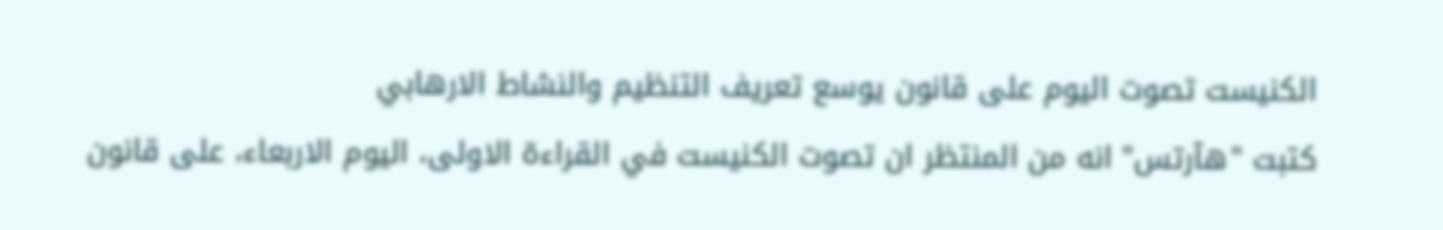الكنيست تصوت اليوم على قانون يوسع تعريف التنظيم والنشاط الارهابي
كتبت "هآرتس" انه من المنتظر ان تصوت الكنيست في القراءة الاولى، اليوم الاربعاء، على قانون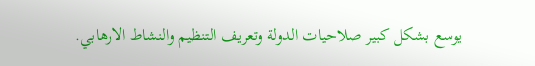يوسع بشكل كبير صلاحيات الدولة وتعريف التنظيم والنشاط الارهابي.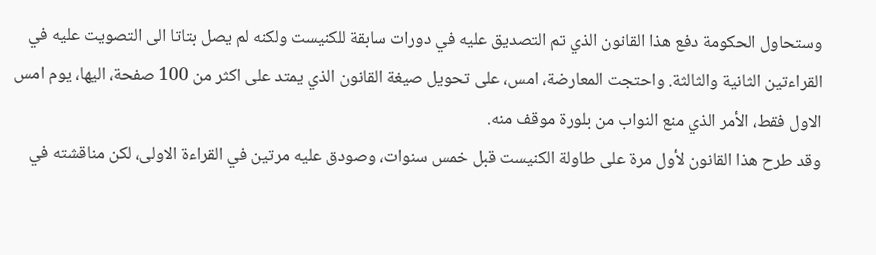وستحاول الحكومة دفع هذا القانون الذي تم التصديق عليه في دورات سابقة للكنيست ولكنه لم يصل بتاتا الى التصويت عليه في القراءتين الثانية والثالثة. واحتجت المعارضة، امس، على تحويل صيغة القانون الذي يمتد على اكثر من 100 صفحة، اليها، يوم امس الاول فقط، الأمر الذي منع النواب من بلورة موقف منه.
وقد طرح هذا القانون لأول مرة على طاولة الكنيست قبل خمس سنوات، وصودق عليه مرتين في القراءة الاولى، لكن مناقشته في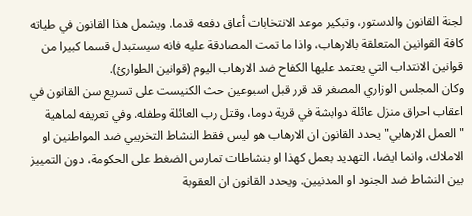لجنة القانون والدستور، وتبكير موعد الانتخابات أعاق دفعه قدما. ويشمل هذا القانون في طياته كافة القوانين المتعلقة بالارهاب، واذا ما تمت المصادقة عليه فانه سيستبدل قسما كبيرا من قوانين الانتداب التي يعتمد عليها الكفاح ضد الارهاب اليوم (قوانين الطوارئ).
وكان المجلس الوزاري المصغر قد قرر قبل اسبوعين حث الكنيست على تسريع سن القانون في اعقاب احراق منزل عائلة دوابشة في قرية دوما، وقتل رب العائلة وطفله. وفي تعريفه لماهية "العمل الارهابي" يحدد القانون ان الارهاب هو ليس فقط النشاط التخريبي ضد المواطنين او الاملاك، وانما ايضا، التهديد بعمل كهذا او بنشاطات تمارس الضغط على الحكومة، دون التمييز بين النشاط ضد الجنود او المدنيين. ويحدد القانون ان العقوبة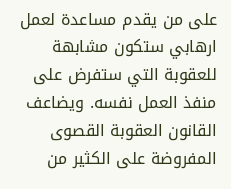على من يقدم مساعدة لعمل ارهابي ستكون مشابهة للعقوبة التي ستفرض على منفذ العمل نفسه. ويضاعف القانون العقوبة القصوى المفروضة على الكثير من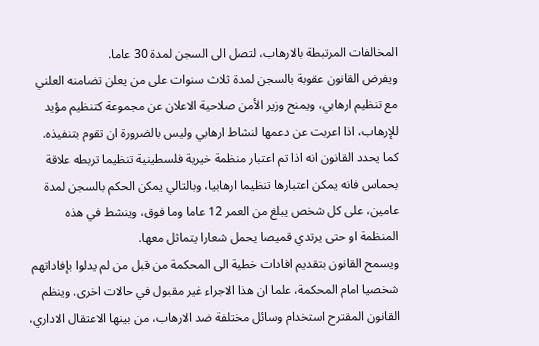المخالفات المرتبطة بالارهاب، لتصل الى السجن لمدة 30 عاما.
ويفرض القانون عقوبة بالسجن لمدة ثلاث سنوات على من يعلن تضامنه العلني مع تنظيم ارهابي، ويمنح وزير الأمن صلاحية الاعلان عن مجموعة كتنظيم مؤيد للإرهاب، اذا اعربت عن دعمها لنشاط ارهابي وليس بالضرورة ان تقوم بتنفيذه. كما يحدد القانون انه اذا تم اعتبار منظمة خيرية فلسطينية تنظيما تربطه علاقة بحماس فانه يمكن اعتبارها تنظيما ارهابيا، وبالتالي يمكن الحكم بالسجن لمدة عامين، على كل شخص يبلغ من العمر 12 عاما وما فوق، وينشط في هذه المنظمة او حتى يرتدي قميصا يحمل شعارا يتماثل معها.
ويسمح القانون بتقديم افادات خطية الى المحكمة من قبل من لم يدلوا بإفاداتهم شخصيا امام المحكمة، علما ان هذا الاجراء غير مقبول في حالات اخرى. وينظم القانون المقترح استخدام وسائل مختلفة ضد الارهاب، من بينها الاعتقال الاداري،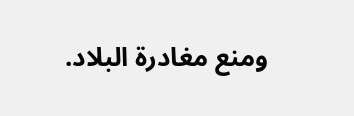ومنع مغادرة البلاد.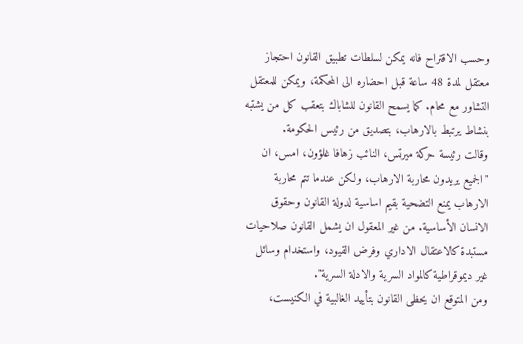وحسب الاقتراح فانه يمكن لسلطات تطبيق القانون احتجاز معتقل لمدة 48 ساعة قبل احضاره الى المحكمة، ويمكن للمعتقل التشاور مع محام. كما يسمح القانون للشاباك بتعقب كل من يشتبه بنشاط يرتبط بالارهاب، بتصديق من رئيس الحكومة.
وقالت رئيسة حركة ميرتس، النائب زهافا غلؤون، امس، ان "الجميع يريدون محاربة الارهاب، ولكن عندما تتم محاربة الارهاب يمنع التضحية بقيم اساسية لدولة القانون وحقوق الانسان الأساسية. من غير المعقول ان يشمل القانون صلاحيات مستبدة كالاعتقال الاداري وفرض القيود، واستخدام وسائل غير ديموقراطية كالمواد السرية والادلة السرية".
ومن المتوقع ان يحظى القانون بتأييد الغالبية في الكنيست،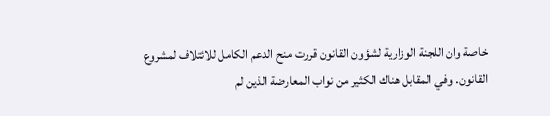خاصة وان اللجنة الوزارية لشؤون القانون قررت منح الدعم الكامل للائتلاف لمشروع القانون. وفي المقابل هناك الكثير من نواب المعارضة الذين لم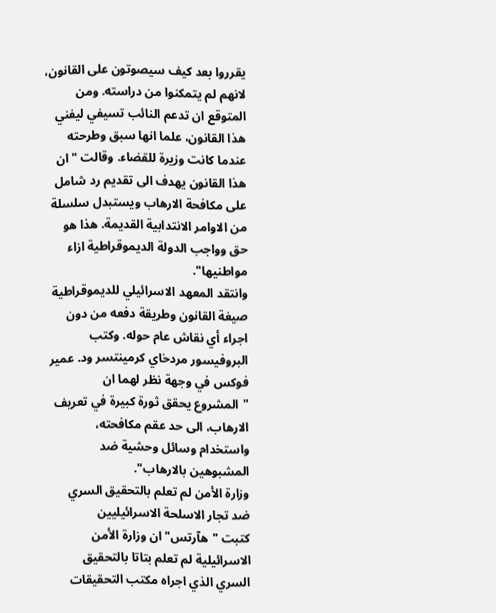يقرروا بعد كيف سيصوتون على القانون، لانهم لم يتمكنوا من دراسته. ومن المتوقع ان تدعم النائب تسيفي ليفني هذا القانون، علما انها سبق وطرحته عندما كانت وزيرة للقضاء. وقالت "ان هذا القانون يهدف الى تقديم رد شامل على مكافحة الارهاب ويستبدل سلسلة من الاوامر الانتدابية القديمة. هذا هو حق وواجب الدولة الديموقراطية ازاء مواطنيها".
وانتقد المعهد الاسرائيلي للديموقراطية صيغة القانون وطريقة دفعه من دون اجراء أي نقاش عام حوله. وكتب البروفيسور مردخاي كرمينتسر ود. عمير فوكس في وجهة نظر لهما ان "المشروع يحقق ثورة كبيرة في تعريف الارهاب، الى حد عقم مكافحته، واستخدام وسائل وحشية ضد المشبوهين بالارهاب".
وزارة الأمن لم تعلم بالتحقيق السري ضد تجار الاسلحة الاسرائيليين
كتبت "هآرتس" ان وزارة الأمن الاسرائيلية لم تعلم بتاتا بالتحقيق السري الذي اجراه مكتب التحقيقات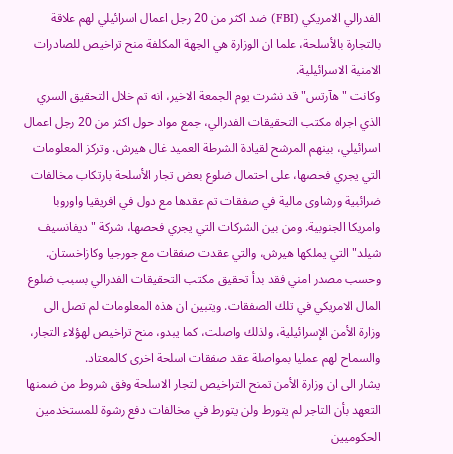الفدرالي الامريكي (FBI) ضد اكثر من 20 رجل اعمال اسرائيلي لهم علاقة بالتجارة بالأسلحة، علما ان الوزارة هي الجهة المكلفة منح تراخيص للصادرات الامنية الاسرائيلية.
وكانت "هآرتس" قد نشرت يوم الجمعة الاخير، انه تم خلال التحقيق السري الذي اجراه مكتب التحقيقات الفدرالي، جمع مواد حول اكثر من 20 رجل اعمال اسرائيلي، بينهم المرشح لقيادة الشرطة العميد غال هيرش. وتركز المعلومات التي يجري فحصها، على احتمال ضلوع بعض تجار الأسلحة بارتكاب مخالفات ضرائبية ورشاوى مالية في صفقات تم عقدها مع دول في افريقيا واوروبا وامريكا الجنوبية. ومن بين الشركات التي يجري فحصها، شركة "ديفانسيف شيلد" التي يملكها هيرش، والتي عقدت صفقات مع جورجيا وكازاخستان.
وحسب مصدر امني فقد بدأ تحقيق مكتب التحقيقات الفدرالي بسبب ضلوع المال الامريكي في تلك الصفقات. ويتبين ان هذه المعلومات لم تصل الى وزارة الأمن الإسرائيلية، ولذلك واصلت، كما يبدو، منح تراخيص لهؤلاء التجار، والسماح لهم عمليا بمواصلة عقد صفقات اسلحة اخرى كالمعتاد.
يشار الى ان وزارة الأمن تمنح التراخيص لتجار الاسلحة وفق شروط من ضمنها التعهد بأن التاجر لم يتورط ولن يتورط في مخالفات دفع رشوة للمستخدمين الحكوميين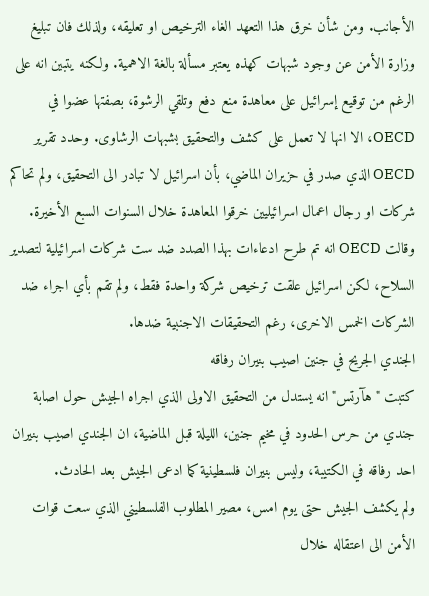الأجانب. ومن شأن خرق هذا التعهد الغاء الترخيص او تعليقه، ولذلك فان تبليغ وزارة الأمن عن وجود شبهات كهذه يعتبر مسألة بالغة الاهمية. ولكنه يتبين انه على الرغم من توقيع إسرائيل على معاهدة منع دفع وتلقي الرشوة، بصفتها عضوا في OECD، الا انها لا تعمل على كشف والتحقيق بشبهات الرشاوى. وحدد تقرير OECD الذي صدر في حزيران الماضي، بأن اسرائيل لا تبادر الى التحقيق، ولم تحاكم شركات او رجال اعمال اسرائيليين خرقوا المعاهدة خلال السنوات السبع الأخيرة. وقالت OECD انه تم طرح ادعاءات بهذا الصدد ضد ست شركات اسرائيلية لتصدير السلاح، لكن اسرائيل علقت ترخيص شركة واحدة فقط، ولم تقم بأي اجراء ضد الشركات الخمس الاخرى، رغم التحقيقات الاجنبية ضدها.
الجندي الجريح في جنين اصيب بنيران رفاقه
كتبت "هآرتس" انه يستدل من التحقيق الاولى الذي اجراه الجيش حول اصابة جندي من حرس الحدود في مخيم جنين، الليلة قبل الماضية، ان الجندي اصيب بنيران احد رفاقه في الكتيبة، وليس بنيران فلسطينية كما ادعى الجيش بعد الحادث.
ولم يكشف الجيش حتى يوم امس، مصير المطلوب الفلسطيني الذي سعت قوات الأمن الى اعتقاله خلال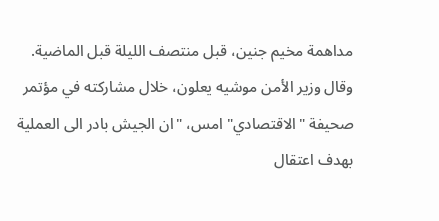مداهمة مخيم جنين، قبل منتصف الليلة قبل الماضية. وقال وزير الأمن موشيه يعلون، خلال مشاركته في مؤتمر صحيفة "الاقتصادي" امس، "ان الجيش بادر الى العملية بهدف اعتقال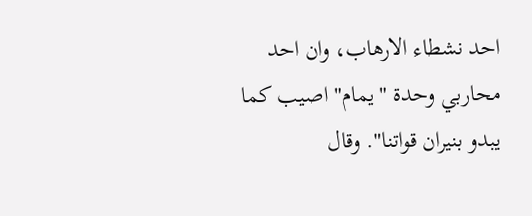احد نشطاء الارهاب، وان احد محاربي وحدة "يمام" اصيب كما يبدو بنيران قواتنا". وقال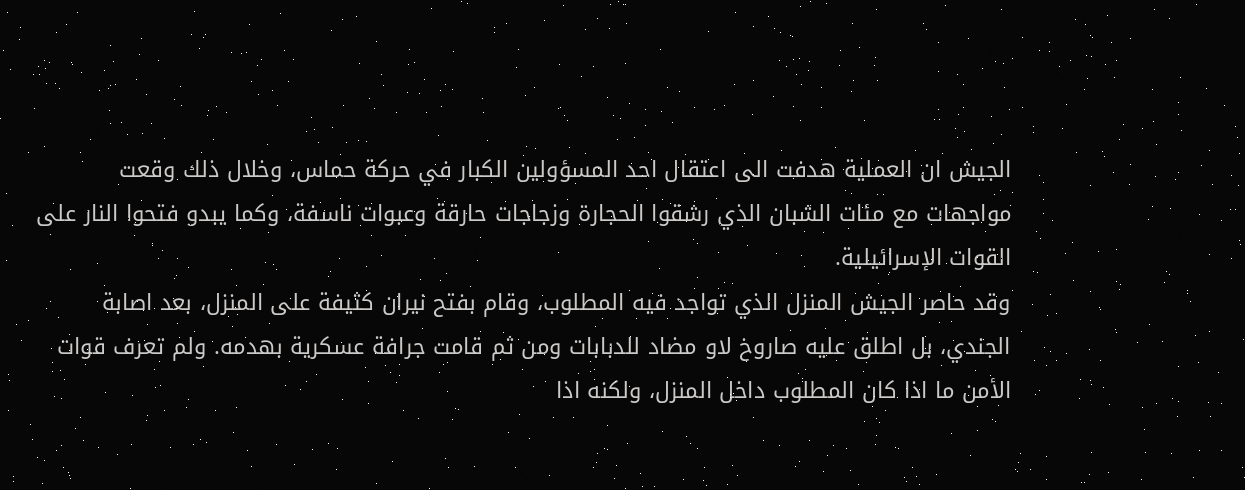الجيش ان العملية هدفت الى اعتقال احد المسؤولين الكبار في حركة حماس، وخلال ذلك وقعت مواجهات مع مئات الشبان الذي رشقوا الحجارة وزجاجات حارقة وعبوات ناسفة، وكما يبدو فتحوا النار على القوات الإسرائيلية.
وقد حاصر الجيش المنزل الذي تواجد فيه المطلوب، وقام بفتح نيران كثيفة على المنزل، بعد اصابة الجندي، بل اطلق عليه صاروخ لاو مضاد للدبابات ومن ثم قامت جرافة عسكرية بهدمه. ولم تعرف قوات الأمن ما اذا كان المطلوب داخل المنزل، ولكنه اذا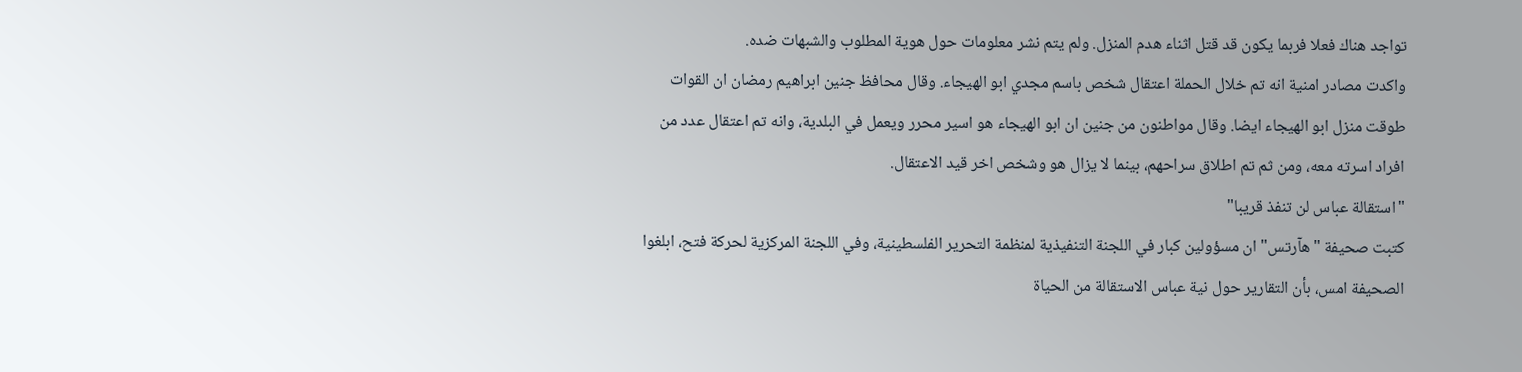تواجد هناك فعلا فربما يكون قد قتل اثناء هدم المنزل. ولم يتم نشر معلومات حول هوية المطلوب والشبهات ضده.
واكدت مصادر امنية انه تم خلال الحملة اعتقال شخص باسم مجدي ابو الهيجاء. وقال محافظ جنين ابراهيم رمضان ان القوات طوقت منزل ابو الهيجاء ايضا. وقال مواطنون من جنين ان ابو الهيجاء هو اسير محرر ويعمل في البلدية، وانه تم اعتقال عدد من افراد اسرته معه، ومن ثم تم اطلاق سراحهم، بينما لا يزال هو وشخص اخر قيد الاعتقال.
"استقالة عباس لن تنفذ قريبا"
كتبت صحيفة "هآرتس" ان مسؤولين كبار في اللجنة التنفيذية لمنظمة التحرير الفلسطينية، وفي اللجنة المركزية لحركة فتح، ابلغوا الصحيفة امس، بأن التقارير حول نية عباس الاستقالة من الحياة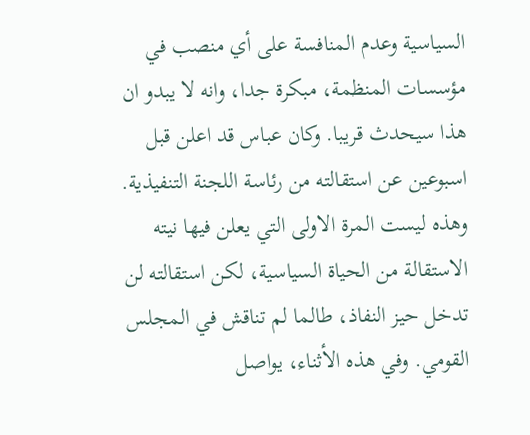السياسية وعدم المنافسة على أي منصب في مؤسسات المنظمة، مبكرة جدا، وانه لا يبدو ان هذا سيحدث قريبا. وكان عباس قد اعلن قبل اسبوعين عن استقالته من رئاسة اللجنة التنفيذية. وهذه ليست المرة الاولى التي يعلن فيها نيته الاستقالة من الحياة السياسية، لكن استقالته لن تدخل حيز النفاذ، طالما لم تناقش في المجلس القومي. وفي هذه الأثناء، يواصل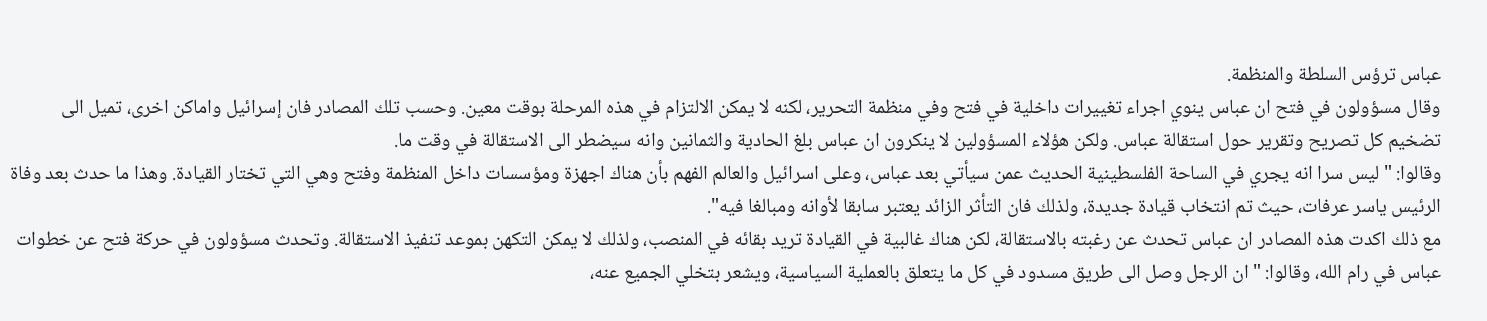عباس ترؤس السلطة والمنظمة.
وقال مسؤولون في فتح ان عباس ينوي اجراء تغييرات داخلية في فتح وفي منظمة التحرير، لكنه لا يمكن الالتزام في هذه المرحلة بوقت معين. وحسب تلك المصادر فان إسرائيل واماكن اخرى، تميل الى تضخيم كل تصريح وتقرير حول استقالة عباس. ولكن هؤلاء المسؤولين لا ينكرون ان عباس بلغ الحادية والثمانين وانه سيضطر الى الاستقالة في وقت ما.
وقالوا: "ليس سرا انه يجري في الساحة الفلسطينية الحديث عمن سيأتي بعد عباس، وعلى اسرائيل والعالم الفهم بأن هناك اجهزة ومؤسسات داخل المنظمة وفتح وهي التي تختار القيادة. وهذا ما حدث بعد وفاة الرئيس ياسر عرفات، حيث تم انتخاب قيادة جديدة، ولذلك فان التأثر الزائد يعتبر سابقا لأوانه ومبالغا فيه".
مع ذلك اكدت هذه المصادر ان عباس تحدث عن رغبته بالاستقالة، لكن هناك غالبية في القيادة تريد بقائه في المنصب، ولذلك لا يمكن التكهن بموعد تنفيذ الاستقالة. وتحدث مسؤولون في حركة فتح عن خطوات عباس في رام الله، وقالوا: "ان الرجل وصل الى طريق مسدود في كل ما يتعلق بالعملية السياسية، ويشعر بتخلي الجميع عنه،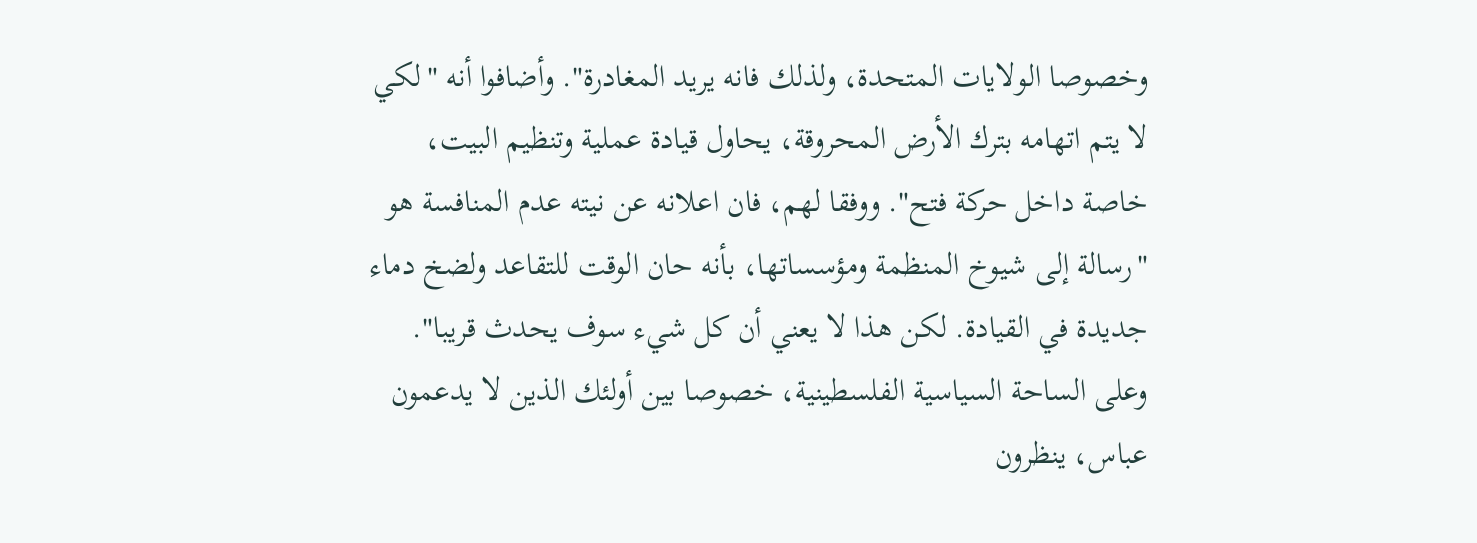وخصوصا الولايات المتحدة، ولذلك فانه يريد المغادرة". وأضافوا أنه "لكي لا يتم اتهامه بترك الأرض المحروقة، يحاول قيادة عملية وتنظيم البيت، خاصة داخل حركة فتح". ووفقا لهم، فان اعلانه عن نيته عدم المنافسة هو "رسالة إلى شيوخ المنظمة ومؤسساتها، بأنه حان الوقت للتقاعد ولضخ دماء جديدة في القيادة. لكن هذا لا يعني أن كل شيء سوف يحدث قريبا".
وعلى الساحة السياسية الفلسطينية، خصوصا بين أولئك الذين لا يدعمون عباس، ينظرون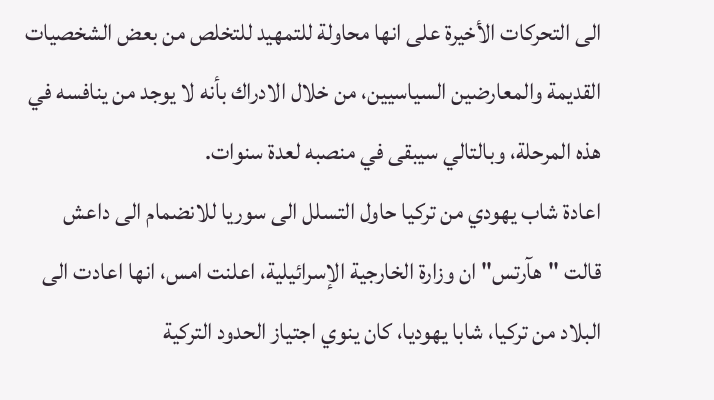الى التحركات الأخيرة على انها محاولة للتمهيد للتخلص من بعض الشخصيات القديمة والمعارضين السياسيين، من خلال الادراك بأنه لا يوجد من ينافسه في هذه المرحلة، وبالتالي سيبقى في منصبه لعدة سنوات.
اعادة شاب يهودي من تركيا حاول التسلل الى سوريا للانضمام الى داعش
قالت "هآرتس" ان وزارة الخارجية الإسرائيلية، اعلنت امس، انها اعادت الى البلاد من تركيا، شابا يهوديا، كان ينوي اجتياز الحدود التركية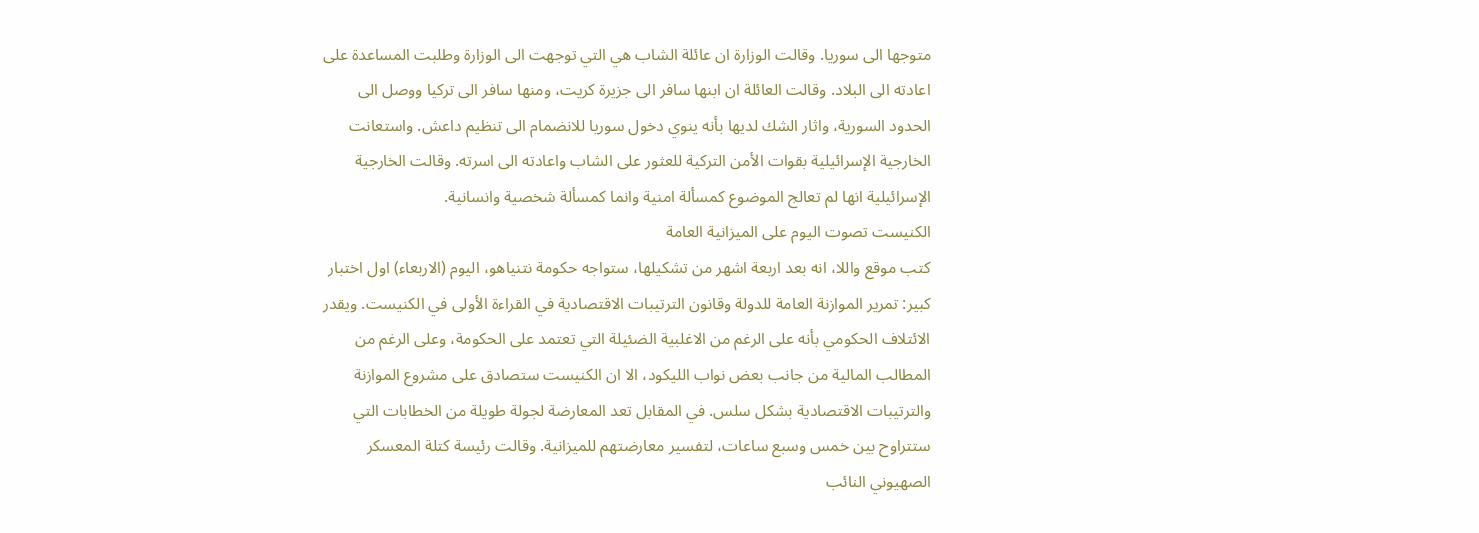متوجها الى سوريا. وقالت الوزارة ان عائلة الشاب هي التي توجهت الى الوزارة وطلبت المساعدة على اعادته الى البلاد. وقالت العائلة ان ابنها سافر الى جزيرة كريت، ومنها سافر الى تركيا ووصل الى الحدود السورية، واثار الشك لديها بأنه ينوي دخول سوريا للانضمام الى تنظيم داعش. واستعانت الخارجية الإسرائيلية بقوات الأمن التركية للعثور على الشاب واعادته الى اسرته. وقالت الخارجية الإسرائيلية انها لم تعالج الموضوع كمسألة امنية وانما كمسألة شخصية وانسانية.
الكنيست تصوت اليوم على الميزانية العامة
كتب موقع واللا، انه بعد اربعة اشهر من تشكيلها، ستواجه حكومة نتنياهو، اليوم (الاربعاء) اول اختبار كبير: تمرير الموازنة العامة للدولة وقانون الترتيبات الاقتصادية في القراءة الأولى في الكنيست. ويقدر الائتلاف الحكومي بأنه على الرغم من الاغلبية الضئيلة التي تعتمد على الحكومة، وعلى الرغم من المطالب المالية من جانب بعض نواب الليكود، الا ان الكنيست ستصادق على مشروع الموازنة والترتيبات الاقتصادية بشكل سلس. في المقابل تعد المعارضة لجولة طويلة من الخطابات التي ستتراوح بين خمس وسبع ساعات، لتفسير معارضتهم للميزانية. وقالت رئيسة كتلة المعسكر الصهيوني النائب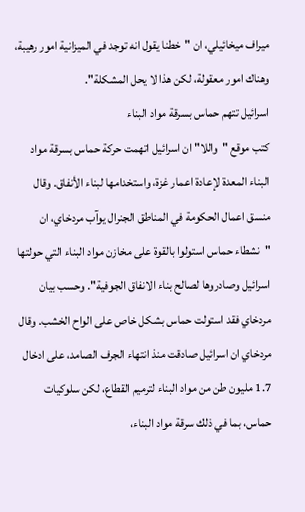ميراف ميخائيلي، ان "خطنا يقول انه توجد في الميزانية امور رهيبة، وهناك امور معقولة، لكن هذا لا يحل المشكلة".
اسرائيل تتهم حماس بسرقة مواد البناء
كتب موقع "واللا" ان اسرائيل اتهمت حركة حماس بسرقة مواد البناء المعدة لإعادة اعمار غزة، واستخدامها لبناء الأنفاق. وقال منسق اعمال الحكومة في المناطق الجنرال يوآب مردخاي، ان "نشطاء حماس استولوا بالقوة على مخازن مواد البناء التي حولتها اسرائيل وصادروها لصالح بناء الانفاق الجوفية". وحسب بيان مردخاي فقد استولت حماس بشكل خاص على الواح الخشب. وقال مردخاي ان اسرائيل صادقت منذ انتهاء الجرف الصامد، على ادخال 1.7 مليون طن من مواد البناء لترميم القطاع، لكن سلوكيات حماس، بما في ذلك سرقة مواد البناء،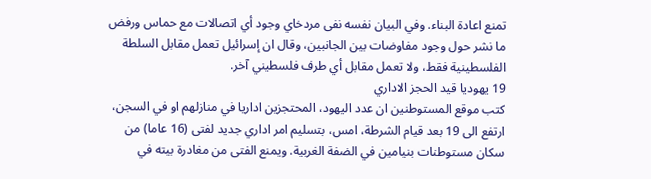تمنع اعادة البناء. وفي البيان نفسه نفى مردخاي وجود أي اتصالات مع حماس ورفض ما نشر حول وجود مفاوضات بين الجانبين، وقال ان إسرائيل تعمل مقابل السلطة الفلسطينية فقط، ولا تعمل مقابل أي طرف فلسطيني آخر.
19 يهوديا قيد الحجز الاداري
كتب موقع المستوطنين ان عدد اليهود، المحتجزين اداريا في منازلهم او في السجن، ارتفع الى 19 بعد قيام الشرطة، امس، بتسليم امر اداري جديد لفتى (16 عاما) من سكان مستوطنات بنيامين في الضفة الغربية. ويمنع الفتى من مغادرة بيته في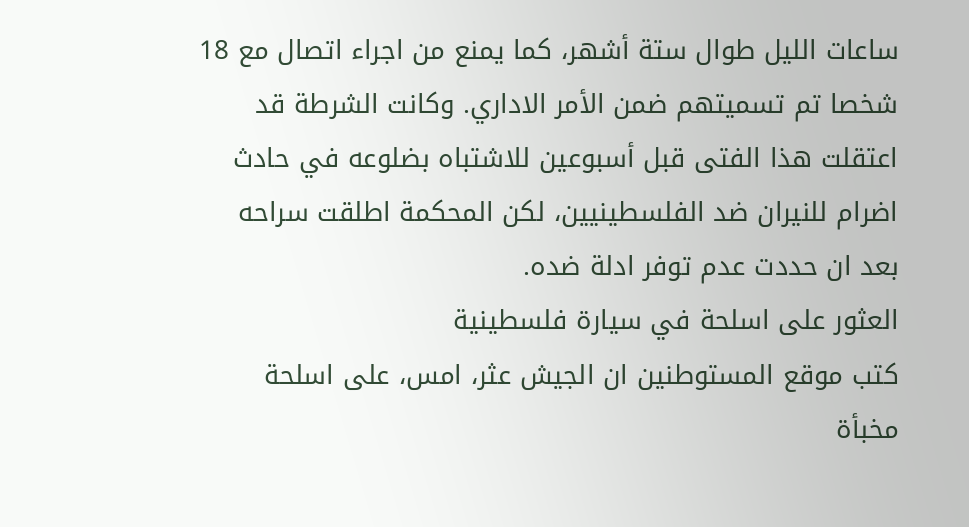ساعات الليل طوال ستة أشهر، كما يمنع من اجراء اتصال مع 18 شخصا تم تسميتهم ضمن الأمر الاداري. وكانت الشرطة قد اعتقلت هذا الفتى قبل أسبوعين للاشتباه بضلوعه في حادث اضرام للنيران ضد الفلسطينيين، لكن المحكمة اطلقت سراحه بعد ان حددت عدم توفر ادلة ضده.
العثور على اسلحة في سيارة فلسطينية
كتب موقع المستوطنين ان الجيش عثر، امس، على اسلحة مخبأة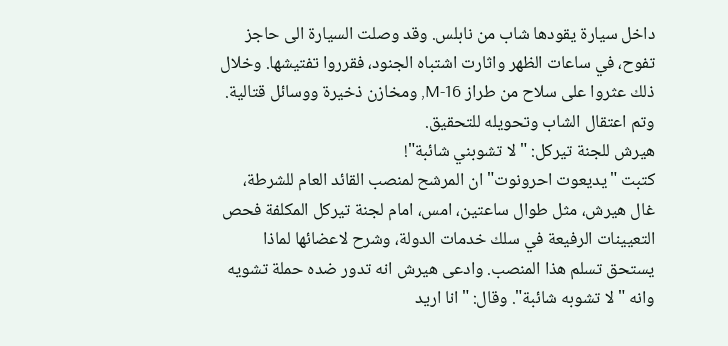داخل سيارة يقودها شاب من نابلس. وقد وصلت السيارة الى حاجز تفوح، في ساعات الظهر واثارت اشتباه الجنود، فقرروا تفتيشها. وخلال ذلك عثروا على سلاح من طراز M-16, ومخازن ذخيرة ووسائل قتالية. وتم اعتقال الشاب وتحويله للتحقيق.
هيرش للجنة تيركل: "لا تشوبني شائبة"!
كتبت "يديعوت احرونوت" ان المرشح لمنصب القائد العام للشرطة، غال هيرش، مثل طوال ساعتين، امس، امام لجنة تيركل المكلفة فحص التعيينات الرفيعة في سلك خدمات الدولة، وشرح لاعضائها لماذا يستحق تسلم هذا المنصب. وادعى هيرش انه تدور ضده حملة تشويه وانه "لا تشوبه شائبة". وقال: "انا اريد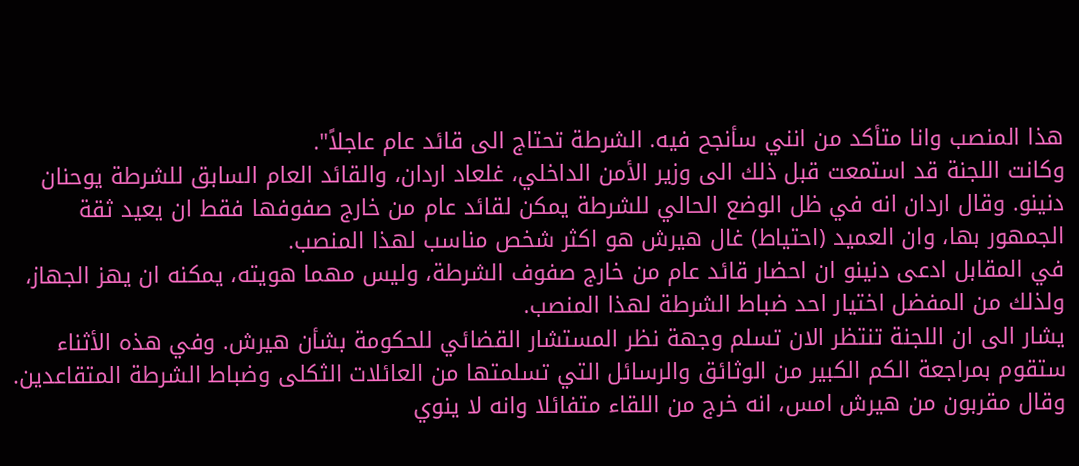هذا المنصب وانا متأكد من انني سأنجح فيه. الشرطة تحتاج الى قائد عام عاجلاً".
وكانت اللجنة قد استمعت قبل ذلك الى وزير الأمن الداخلي، غلعاد اردان، والقائد العام السابق للشرطة يوحنان دنينو. وقال اردان انه في ظل الوضع الحالي للشرطة يمكن لقائد عام من خارج صفوفها فقط ان يعيد ثقة الجمهور بها، وان العميد (احتياط) غال هيرش هو اكثر شخص مناسب لهذا المنصب.
في المقابل ادعى دنينو ان احضار قائد عام من خارج صفوف الشرطة، وليس مهما هويته، يمكنه ان يهز الجهاز، ولذلك من المفضل اختيار احد ضباط الشرطة لهذا المنصب.
يشار الى ان اللجنة تنتظر الان تسلم وجهة نظر المستشار القضائي للحكومة بشأن هيرش. وفي هذه الأثناء ستقوم بمراجعة الكم الكبير من الوثائق والرسائل التي تسلمتها من العائلات الثكلى وضباط الشرطة المتقاعدين. وقال مقربون من هيرش امس، انه خرج من اللقاء متفائلا وانه لا ينوي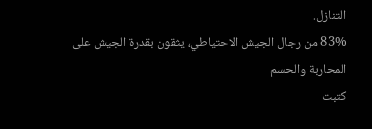التنازل.
83% من رجال الجيش الاحتياطي، يثقون بقدرة الجيش على المحاربة والحسم
كتبت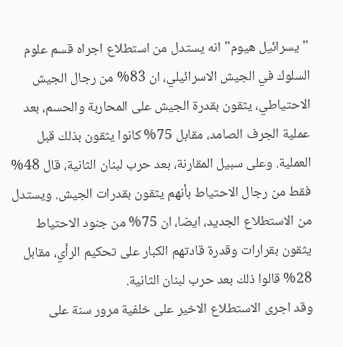"يسرائيل هيوم" انه يستدل من استطلاع اجراه قسم علوم السلوك في الجيش الاسرائيلي، ان 83% من رجال الجيش الاحتياطي، يثقون بقدرة الجيش على المحاربة والحسم، بعد عملية الجرف الصامد، مقابل 75% كانوا يثقون بذلك قبل العملية. وعلى سبيل المقارنة، بعد حرب لبنان الثانية، قال 48% فقط من رجال الاحتياط بأنهم يثقون بقدرات الجيش. ويستدل من الاستطلاع الجديد، ايضا، ان 75% من جنود الاحتياط يثقون بقرارات وقدرة قادتهم الكبار على تحكيم الرأي، مقابل 28% قالوا ذلك بعد حرب لبنان الثانية.
وقد اجرى الاستطلاع الاخير على خلفية مرور سنة على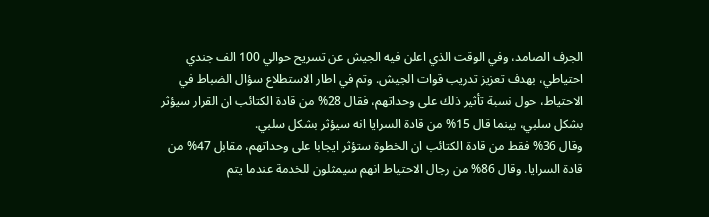الجرف الصامد، وفي الوقت الذي اعلن فيه الجيش عن تسريح حوالي 100 الف جندي احتياطي، بهدف تعزيز تدريب قوات الجيش. وتم في اطار الاستطلاع سؤال الضباط في الاحتياط، حول نسبة تأثير ذلك على وحداتهم، فقال 28% من قادة الكتائب ان القرار سيؤثر بشكل سلبي، بينما قال 15% من قادة السرايا انه سيؤثر بشكل سلبي.
وقال 36% فقط من قادة الكتائب ان الخطوة ستؤثر ايجابا على وحداتهم، مقابل 47% من قادة السرايا. وقال 86% من رجال الاحتياط انهم سيمثلون للخدمة عندما يتم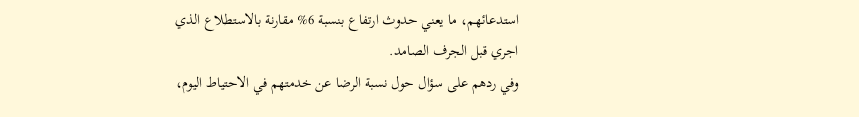استدعائهم، ما يعني حدوث ارتفاع بنسبة 6% مقارنة بالاستطلاع الذي اجري قبل الجرف الصامد.
وفي ردهم على سؤال حول نسبة الرضا عن خدمتهم في الاحتياط اليوم،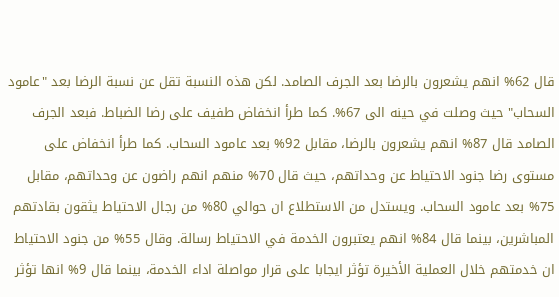قال 62% انهم يشعرون بالرضا بعد الجرف الصامد. لكن هذه النسبة تقل عن نسبة الرضا بعد "عامود السحاب" حيث وصلت في حينه الى 67%. كما طرأ انخفاض طفيف على رضا الضباط. فبعد الجرف الصامد قال 87% انهم يشعرون بالرضا، مقابل 92% بعد عامود السحاب. كما طرأ انخفاض على مستوى رضا جنود الاحتياط عن وحداتهم، حيث قال 70% منهم انهم راضون عن وحداتهم، مقابل 75% بعد عامود السحاب. ويستدل من الاستطلاع ان حوالي 80% من رجال الاحتياط يثقون بقادتهم المباشرين، بينما قال 84% انهم يعتبرون الخدمة في الاحتياط رسالة. وقال 55% من جنود الاحتياط ان خدمتهم خلال العملية الأخيرة تؤثر ايجابا على قرار مواصلة اداء الخدمة، بينما قال 9% انها تؤثر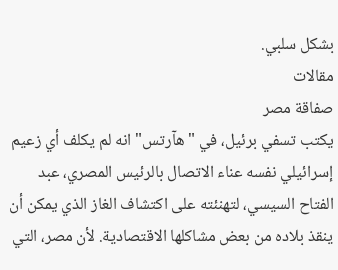بشكل سلبي.
مقالات
صفاقة مصر
يكتب تسفي برئيل، في "هآرتس" انه لم يكلف أي زعيم إسرائيلي نفسه عناء الاتصال بالرئيس المصري، عبد الفتاح السيسي، لتهنئته على اكتشاف الغاز الذي يمكن أن ينقذ بلاده من بعض مشاكلها الاقتصادية. لأن مصر، التي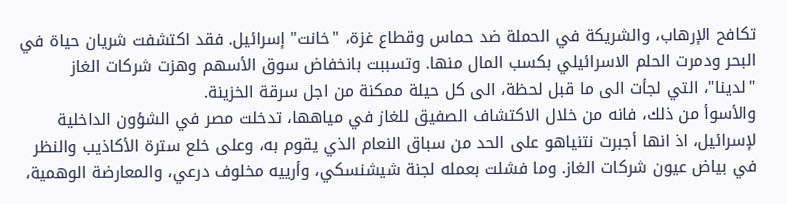تكافح الإرهاب، والشريكة في الحملة ضد حماس وقطاع غزة، "خانت" إسرائيل. فقد اكتشفت شريان حياة في البحر ودمرت الحلم الاسرائيلي بكسب المال منها. وتسببت بانخفاض سوق الأسهم وهزت شركات الغاز "لدينا"، التي لجأت الى ما قبل لحظة، الى كل حيلة ممكنة من اجل سرقة الخزينة.
والأسوأ من ذلك، فانه من خلال الاكتشاف الصفيق للغاز في مياهها، تدخلت مصر في الشؤون الداخلية لإسرائيل، اذ انها أجبرت نتنياهو على الحد من سباق النعام الذي يقوم به، وعلى خلع سترة الأكاذيب والنظر في بياض عيون شركات الغاز. وما فشلت بعمله لجنة شيشنسكي، وأرييه مخلوف درعي، والمعارضة الوهمية،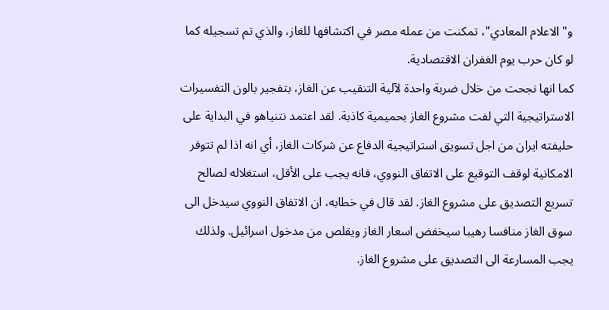و"الاعلام المعادي"، تمكنت من عمله مصر في اكتشافها للغاز، والذي تم تسجيله كما لو كان حرب يوم الغفران الاقتصادية.
كما انها نجحت من خلال ضربة واحدة لآلية التنقيب عن الغاز، بتفجير بالون التفسيرات الاستراتيجية التي لفت مشروع الغاز بحميمية كاذبة. لقد اعتمد نتنياهو في البداية على حليفته ايران من اجل تسويق استراتيجية الدفاع عن شركات الغاز، أي انه اذا لم تتوفر الامكانية لوقف التوقيع على الاتفاق النووي، فانه يجب على الأقل، استغلاله لصالح تسريع التصديق على مشروع الغاز. لقد قال في خطابه، ان الاتفاق النووي سيدخل الى سوق الغاز منافسا رهيبا سيخفض اسعار الغاز ويقلص من مدخول اسرائيل. ولذلك يجب المسارعة الى التصديق على مشروع الغاز.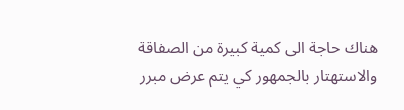هناك حاجة الى كمية كبيرة من الصفاقة والاستهتار بالجمهور كي يتم عرض مبرر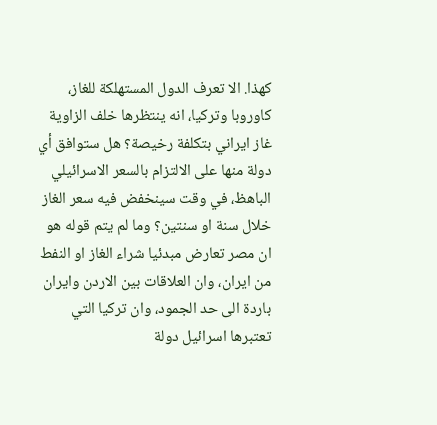كهذا. الا تعرف الدول المستهلكة للغاز، كاوروبا وتركيا، انه ينتظرها خلف الزاوية غاز ايراني بتكلفة رخيصة؟ هل ستوافق أي دولة منها على الالتزام بالسعر الاسرائيلي الباهظ، في وقت سينخفض فيه سعر الغاز خلال سنة او سنتين؟ وما لم يتم قوله هو ان مصر تعارض مبدئيا شراء الغاز او النفط من ايران، وان العلاقات بين الاردن وايران باردة الى حد الجمود، وان تركيا التي تعتبرها اسرائيل دولة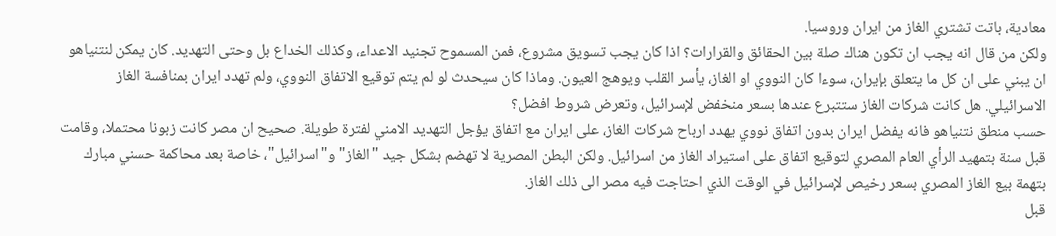معادية، باتت تشتري الغاز من ايران وروسيا.
ولكن من قال انه يجب ان تكون هناك صلة بين الحقائق والقرارات؟ اذا كان يجب تسويق مشروع، فمن المسموح تجنيد الاعداء، وكذلك الخداع بل وحتى التهديد. كان يمكن لنتنياهو ان يبني على ان كل ما يتعلق بإيران، سوءا كان النووي او الغاز، يأسر القلب ويوهج العيون. وماذا كان سيحدث لو لم يتم توقيع الاتفاق النووي، ولم تهدد ايران بمنافسة الغاز الاسرائيلي. هل كانت شركات الغاز ستتبرع عندها بسعر منخفض لإسرائيل، وتعرض شروط افضل؟
حسب منطق نتنياهو فانه يفضل ايران بدون اتفاق نووي يهدد ارباح شركات الغاز، على ايران مع اتفاق يؤجل التهديد الامني لفترة طويلة. صحيح ان مصر كانت زبونا محتملا، وقامت قبل سنة بتمهيد الرأي العام المصري لتوقيع اتفاق على استيراد الغاز من اسرائيل. ولكن البطن المصرية لا تهضم بشكل جيد "الغاز" و"اسرائيل"، خاصة بعد محاكمة حسني مبارك بتهمة بيع الغاز المصري بسعر رخيص لإسرائيل في الوقت الذي احتاجت فيه مصر الى ذلك الغاز.
قبل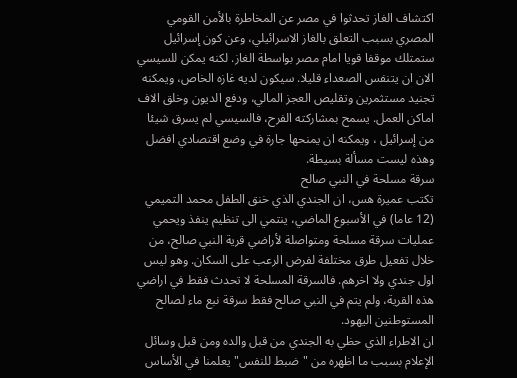اكتشاف الغاز تحدثوا في مصر عن المخاطرة بالأمن القومي المصري بسبب التعلق بالغاز الاسرائيلي، وعن كون إسرائيل ستمتلك موقفا قويا امام مصر بواسطة الغاز. لكنه يمكن للسيسي الان ان يتنفس الصعداء قليلا. سيكون لديه غازه الخاص، ويمكنه تجنيد مستثمرين وتقليص العجز المالي، ودفع الديون وخلق الاف اماكن العمل. يسمح بمشاركته الفرح، فالسيسي لم يسرق شيئا من إسرائيل ، ويمكنه ان يمنحها جارة في وضع اقتصادي افضل وهذه ليست مسألة بسيطة.
سرقة مسلحة في النبي صالح
تكتب عميرة هس، ان الجندي الذي خنق الطفل محمد التميمي (12 عاما) في الأسبوع الماضي، ينتمي الى تنظيم ينفذ ويحمي عمليات سرقة مسلحة ومتواصلة لأراضي قرية النبي صالح، من خلال تفعيل طرق مختلفة لفرض الرعب على السكان. وهو ليس اول جندي ولا اخرهم. فالسرقة المسلحة لا تحدث فقط في اراضي هذه القرية، ولم يتم في النبي صالح فقط سرقة نبع ماء لصالح المستوطنين اليهود.
ان الاطراء الذي حظي به الجندي من قبل والده ومن قبل وسائل الإعلام بسبب ما اظهره من "ضبط للنفس" يعلمنا في الأساس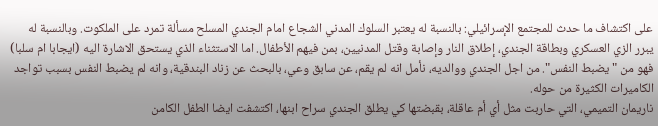على اكتشاف ما حدث للمجتمع الإسرائيلي: بالنسبة له يعتبر السلوك المدني الشجاع امام الجندي المسلح مسألة تمرد على الملكوت. وبالنسبة له يبرر الزي العسكري وبطاقة الجندي، إطلاق النار وإصابة وقتل المدنيين، بمن فيهم الأطفال. اما الاستثناء الذي يستحق الاشارة اليه (ايجابا ام سلبا) فهو من "يضبط النفس". من اجل الجندي ووالديه، نأمل انه لم يقم، عن سابق وعي، بالبحث عن زناد البندقية، وانه لم يضبط النفس بسبب تواجد الكاميرات الكثيرة من حوله.
ناريمان التميمي، التي حاربت مثل أي أم عاقلة، بقبضتها كي يطلق الجندي سراح ابنها، اكتشفت ايضا الطفل الكامن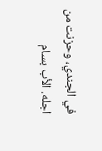في الجندي، وحزنت من اجله. الأب بسام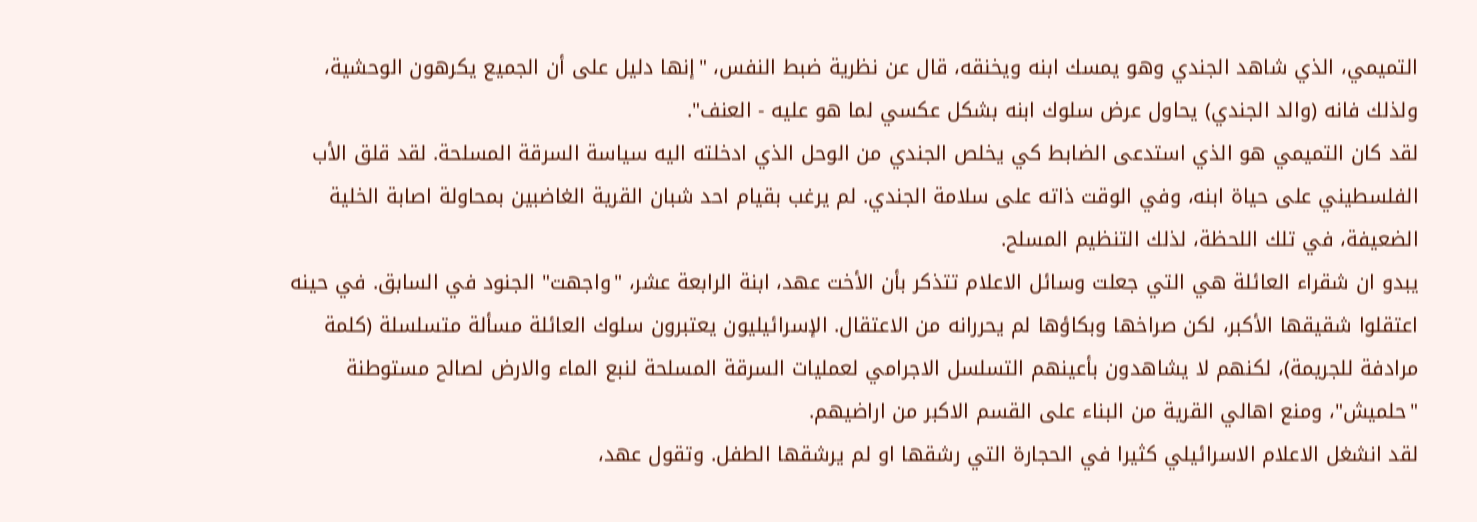التميمي، الذي شاهد الجندي وهو يمسك ابنه ويخنقه، قال عن نظرية ضبط النفس، "إنها دليل على أن الجميع يكرهون الوحشية، ولذلك فانه (والد الجندي) يحاول عرض سلوك ابنه بشكل عكسي لما هو عليه - العنف".
لقد كان التميمي هو الذي استدعى الضابط كي يخلص الجندي من الوحل الذي ادخلته اليه سياسة السرقة المسلحة. لقد قلق الأب الفلسطيني على حياة ابنه، وفي الوقت ذاته على سلامة الجندي. لم يرغب بقيام احد شبان القرية الغاضبين بمحاولة اصابة الخلية الضعيفة، في تلك اللحظة، لذلك التنظيم المسلح.
يبدو ان شقراء العائلة هي التي جعلت وسائل الاعلام تتذكر بأن الأخت عهد، ابنة الرابعة عشر، "واجهت" الجنود في السابق. في حينه اعتقلوا شقيقها الأكبر، لكن صراخها وبكاؤها لم يحررانه من الاعتقال. الإسرائيليون يعتبرون سلوك العائلة مسألة متسلسلة (كلمة مرادفة للجريمة)، لكنهم لا يشاهدون بأعينهم التسلسل الاجرامي لعمليات السرقة المسلحة لنبع الماء والارض لصالح مستوطنة "حلميش"، ومنع اهالي القرية من البناء على القسم الاكبر من اراضيهم.
لقد انشغل الاعلام الاسرائيلي كثيرا في الحجارة التي رشقها او لم يرشقها الطفل. وتقول عهد،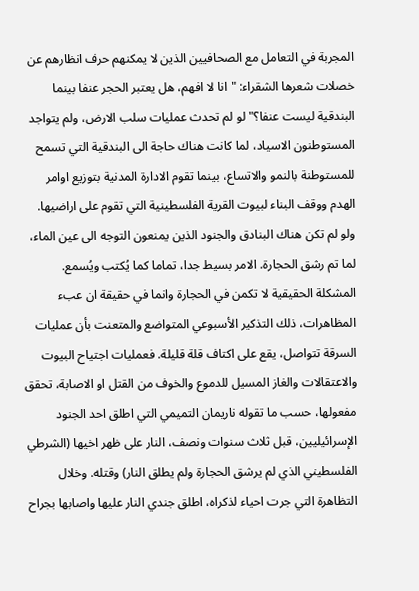المجربة في التعامل مع الصحافيين الذين لا يمكنهم حرف انظارهم عن خصلات شعرها الشقراء: "انا لا افهم، هل يعتبر الحجر عنفا بينما البندقية ليست عنفا؟" لو لم تحدث عمليات سلب الارض، ولم يتواجد المستوطنون الاسياد، لما كانت هناك حاجة الى البندقية التي تسمح للمستوطنة بالنمو والاتساع، بينما تقوم الادارة المدنية بتوزيع اوامر الهدم ووقف البناء لبيوت القرية الفلسطينية التي تقوم على اراضيها. ولو لم تكن هناك البنادق والجنود الذين يمنعون التوجه الى عين الماء، لما تم رشق الحجارة. الامر بسيط جدا، تماما كما يُكتب ويُسمع.
المشكلة الحقيقية لا تكمن في الحجارة وانما في حقيقة ان عبء المظاهرات، ذلك التذكير الأسبوعي المتواضع والمتعنت بأن عمليات السرقة تتواصل، يقع على اكتاف قلة قليلة. فعمليات اجتياح البيوت والاعتقالات والغاز المسيل للدموع والخوف من القتل او الاصابة، تحقق مفعولها، حسب ما تقوله ناريمان التميمي التي اطلق احد الجنود الإسرائيليين، قبل ثلاث سنوات ونصف، النار على ظهر اخيها (الشرطي الفلسطيني الذي لم يرشق الحجارة ولم يطلق النار) وقتله. وخلال التظاهرة التي جرت احياء لذكراه، اطلق جندي النار عليها واصابها بجراح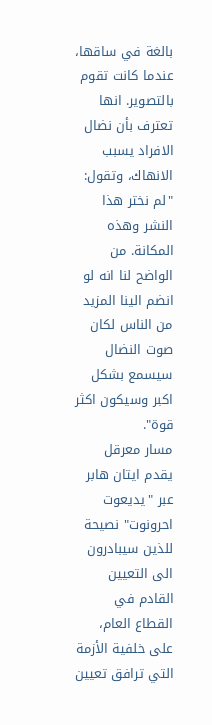بالغة في ساقها، عندما كانت تقوم بالتصوير. انها تعترف بأن نضال الافراد يسبب الانهاك، وتقول: "لم نختر هذا النشر وهذه المكانة. من الواضح لنا انه لو انضم الينا المزيد من الناس لكان صوت النضال سيسمع بشكل اكبر وسيكون اكثر قوة".
مسار معرقل
يقدم ايتان هابر عبر "يديعوت احرونوت" نصيحة للذين سيبادرون الى التعيين القادم في القطاع العام، على خلفية الأزمة التي ترافق تعيين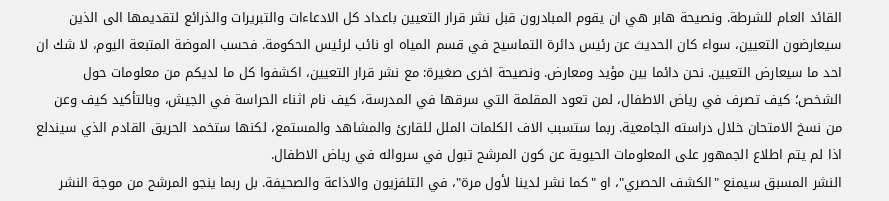القائد العام للشرطة. ونصيحة هابر هي ان يقوم المبادرون قبل نشر قرار التعيين باعداد كل الادعاءات والتبريرات والذرائع لتقديمها الى الذين سيعارضون التعيين، سواء كان الحديث عن رئيس دائرة التماسيح في قسم المياه او نائب لرئيس الحكومة. فحسب الموضة المتبعة اليوم، لا شك ان احد ما سيعارض التعيين. نحن دائما بين مؤيد ومعارض. ونصيحة اخرى صغيرة: مع نشر قرار التعيين، اكشفوا كل ما لديكم من معلومات حول الشخص؛ كيف تصرف في رياض الاطفال، لمن تعود المقلمة التي سرقها في المدرسة، كيف نام اثناء الحراسة في الجيش، وبالتأكيد كيف وعن من نسخ الامتحان خلال دراسته الجامعية. ربما ستسبب الاف الكلمات الملل للقارئ والمشاهد والمستمع، لكنها ستخمد الحريق القادم الذي سيندلع اذا لم يتم اطلاع الجمهور على المعلومات الحيوية عن كون المرشح تبول في سرواله في رياض الاطفال.
النشر المسبق سيمنع "الكشف الحصري"، او "كما نشر لدينا لأول مرة"، في التلفزيون والاذاعة والصحيفة. بل ربما ينجو المرشح من موجة النشر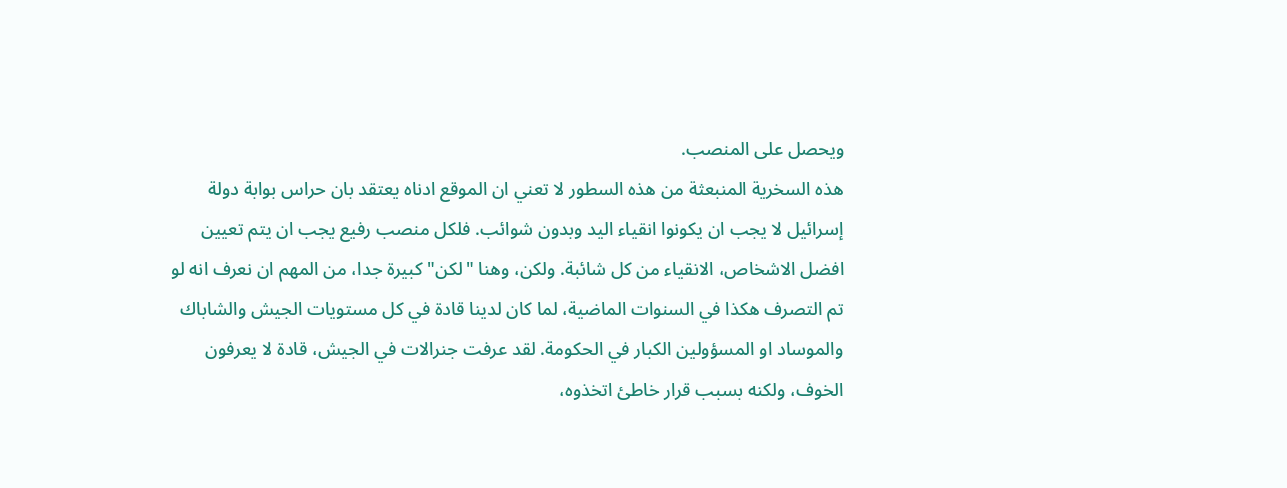ويحصل على المنصب.
هذه السخرية المنبعثة من هذه السطور لا تعني ان الموقع ادناه يعتقد بان حراس بوابة دولة إسرائيل لا يجب ان يكونوا انقياء اليد وبدون شوائب. فلكل منصب رفيع يجب ان يتم تعيين افضل الاشخاص، الانقياء من كل شائبة. ولكن، وهنا "لكن" كبيرة جدا، من المهم ان نعرف انه لو تم التصرف هكذا في السنوات الماضية، لما كان لدينا قادة في كل مستويات الجيش والشاباك والموساد او المسؤولين الكبار في الحكومة. لقد عرفت جنرالات في الجيش، قادة لا يعرفون الخوف، ولكنه بسبب قرار خاطئ اتخذوه،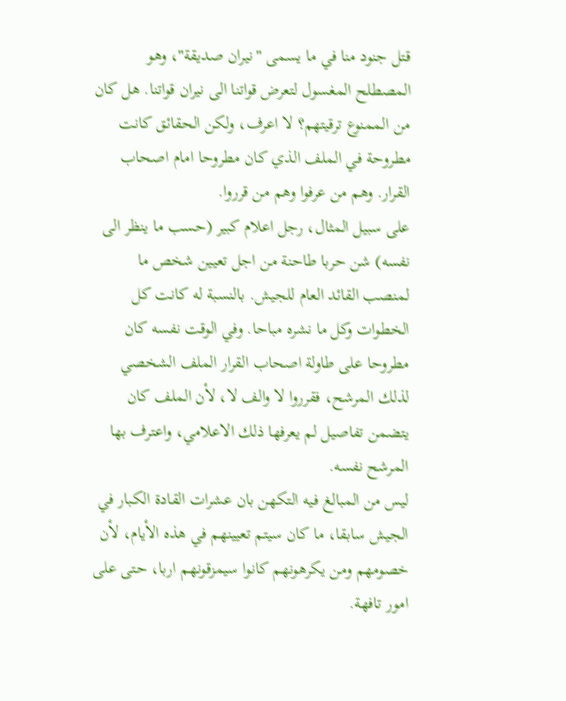قتل جنود منا في ما يسمى "نيران صديقة"، وهو المصطلح المغسول لتعرض قواتنا الى نيران قواتنا. هل كان من الممنوع ترقيتهم؟ لا اعرف، ولكن الحقائق كانت مطروحة في الملف الذي كان مطروحا امام اصحاب القرار. وهم من عرفوا وهم من قرروا.
على سبيل المثال، رجل اعلام كبير (حسب ما ينظر الى نفسه) شن حربا طاحنة من اجل تعيين شخص ما لمنصب القائد العام للجيش. بالنسبة له كانت كل الخطوات وكل ما نشره مباحا. وفي الوقت نفسه كان مطروحا على طاولة اصحاب القرار الملف الشخصي لذلك المرشح، فقرروا لا والف لا، لأن الملف كان يتضمن تفاصيل لم يعرفها ذلك الاعلامي، واعترف بها المرشح نفسه.
ليس من المبالغ فيه التكهن بان عشرات القادة الكبار في الجيش سابقا، ما كان سيتم تعيينهم في هذه الأيام، لأن خصومهم ومن يكرهونهم كانوا سيمزقونهم اربا، حتى على امور تافهة.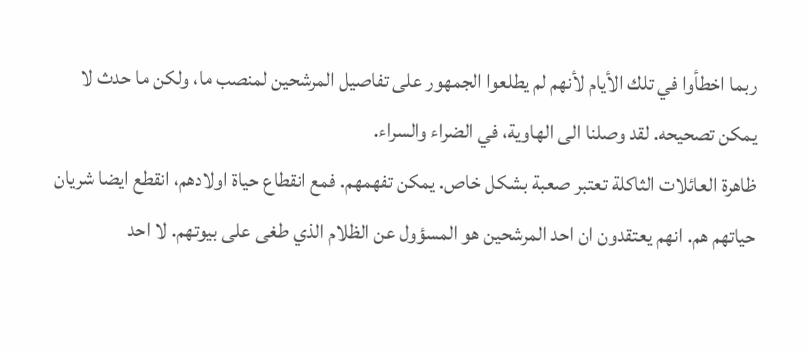ربما اخطأوا في تلك الأيام لأنهم لم يطلعوا الجمهور على تفاصيل المرشحين لمنصب ما، ولكن ما حدث لا يمكن تصحيحه. لقد وصلنا الى الهاوية، في الضراء والسراء.
ظاهرة العائلات الثاكلة تعتبر صعبة بشكل خاص. يمكن تفهمهم. فمع انقطاع حياة اولادهم، انقطع ايضا شريان حياتهم هم. انهم يعتقدون ان احد المرشحين هو المسؤول عن الظلام الذي طغى على بيوتهم. لا احد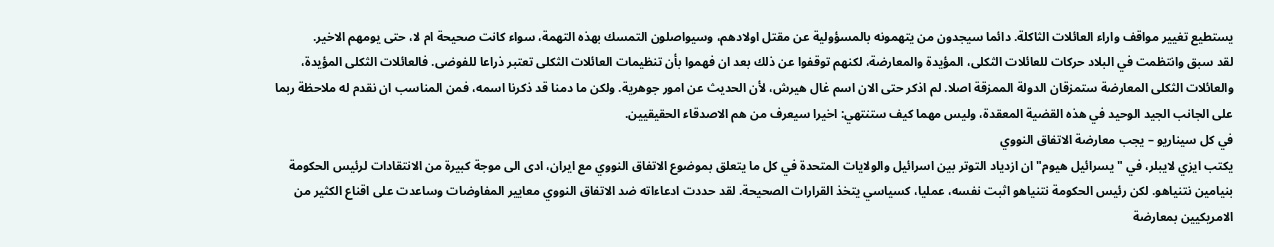يستطيع تغيير مواقف واراء العائلات الثاكلة. دائما سيجدون من يتهمونه بالمسؤولية عن مقتل اولادهم، وسيواصلون التمسك بهذه التهمة، سواء كانت صحيحة ام لا، حتى يومهم الاخير.
لقد سبق وانتظمت في البلاد حركات للعائلات الثكلى، المؤيدة والمعارضة، لكنهم توقفوا عن ذلك بعد ان فهموا بأن تنظيمات العائلات الثكلى تعتبر ذراعا للفوضى. فالعائلات الثكلى المؤيدة، والعائلات الثكلى المعارضة ستمزقان الدولة الممزقة اصلا. لم اذكر حتى الان اسم غال هيرش، لأن الحديث عن امور جوهرية. ولكن ما دمنا قد ذكرنا اسمه، فمن المناسب ان نقدم له ملاحظة ربما على الجانب الجيد الوحيد في هذه القضية المعقدة، وليس مهما كيف ستنتهي: اخيرا سيعرف من هم الاصدقاء الحقيقيين.
في كل سيناريو – يجب معارضة الاتفاق النووي
يكتب ايزي لايبلر، في "يسرائيل هيوم" ان ازدياد التوتر بين اسرائيل والولايات المتحدة في كل ما يتعلق بموضوع الاتفاق النووي مع ايران، ادى الى موجة كبيرة من الانتقادات لرئيس الحكومة بنيامين نتنياهو. لكن رئيس الحكومة نتنياهو اثبت نفسه، عمليا، كسياسي يتخذ القرارات الصحيحة. لقد حددت ادعاءاته ضد الاتفاق النووي معايير المفاوضات وساعدت على اقناع الكثير من الامريكيين بمعارضة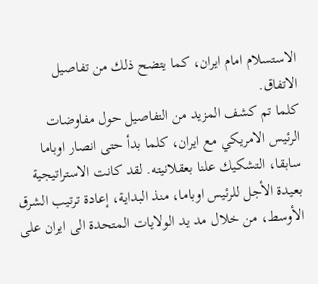الاستسلام امام ايران، كما يتضح ذلك من تفاصيل الاتفاق.
كلما تم كشف المزيد من التفاصيل حول مفاوضات الرئيس الامريكي مع ايران، كلما بدأ حتى انصار اوباما سابقا، التشكيك علنا بعقلانيته. لقد كانت الاستراتيجية بعيدة الأجل للرئيس اوباما، منذ البداية، إعادة ترتيب الشرق الأوسط، من خلال مد يد الولايات المتحدة الى ايران على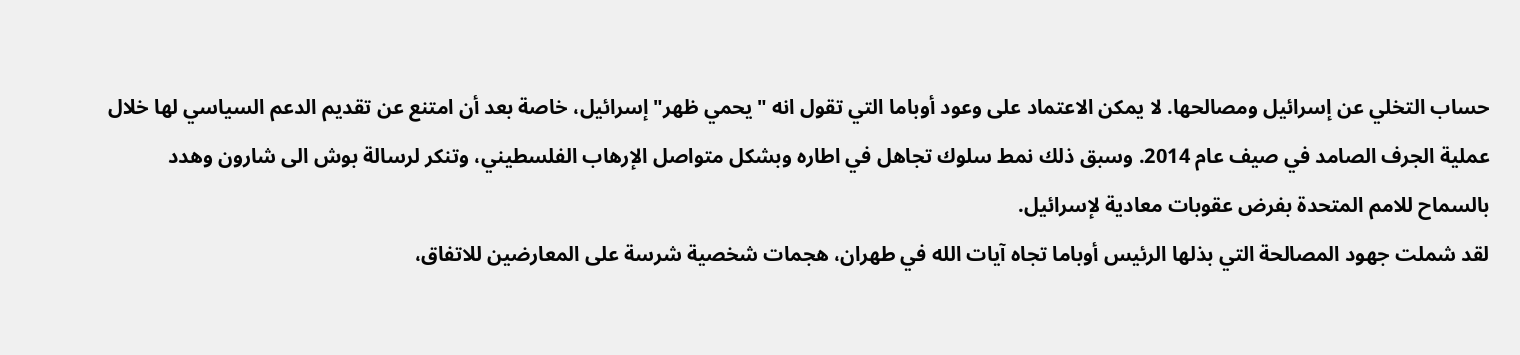حساب التخلي عن إسرائيل ومصالحها. لا يمكن الاعتماد على وعود أوباما التي تقول انه "يحمي ظهر" إسرائيل، خاصة بعد أن امتنع عن تقديم الدعم السياسي لها خلال عملية الجرف الصامد في صيف عام 2014. وسبق ذلك نمط سلوك تجاهل في اطاره وبشكل متواصل الإرهاب الفلسطيني، وتنكر لرسالة بوش الى شارون وهدد بالسماح للامم المتحدة بفرض عقوبات معادية لإسرائيل.
لقد شملت جهود المصالحة التي بذلها الرئيس أوباما تجاه آيات الله في طهران، هجمات شخصية شرسة على المعارضين للاتفاق،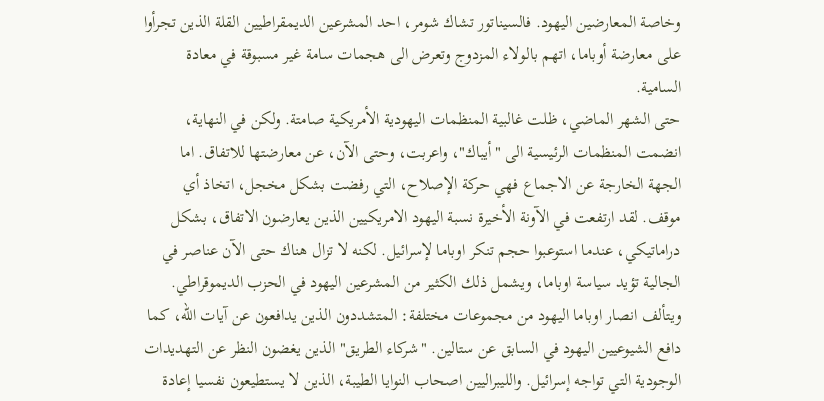وخاصة المعارضين اليهود. فالسيناتور تشاك شومر، احد المشرعين الديمقراطيين القلة الذين تجرأوا على معارضة أوباما، اتهم بالولاء المزدوج وتعرض الى هجمات سامة غير مسبوقة في معادة السامية.
حتى الشهر الماضي، ظلت غالبية المنظمات اليهودية الأمريكية صامتة. ولكن في النهاية، انضمت المنظمات الرئيسية الى "أيباك"، واعربت، وحتى الآن، عن معارضتها للاتفاق. اما الجهة الخارجة عن الاجماع فهي حركة الإصلاح، التي رفضت بشكل مخجل، اتخاذ أي موقف. لقد ارتفعت في الآونة الأخيرة نسبة اليهود الامريكيين الذين يعارضون الاتفاق، بشكل دراماتيكي، عندما استوعبوا حجم تنكر اوباما لإسرائيل. لكنه لا تزال هناك حتى الآن عناصر في الجالية تؤيد سياسة اوباما، ويشمل ذلك الكثير من المشرعين اليهود في الحزب الديموقراطي.
ويتألف انصار اوباما اليهود من مجموعات مختلفة: المتشددون الذين يدافعون عن آيات الله، كما دافع الشيوعيين اليهود في السابق عن ستالين. "شركاء الطريق" الذين يغضون النظر عن التهديدات الوجودية التي تواجه إسرائيل. والليبراليين اصحاب النوايا الطيبة، الذين لا يستطيعون نفسيا إعادة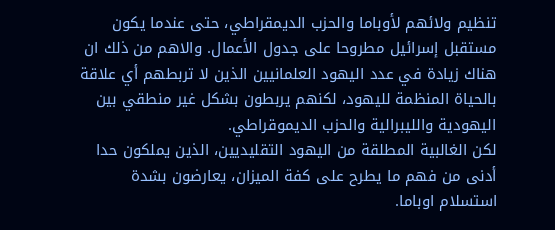تنظيم ولائهم لأوباما والحزب الديمقراطي، حتى عندما يكون مستقبل إسرائيل مطروحا على جدول الأعمال. والاهم من ذلك ان هناك زيادة في عدد اليهود العلمانيين الذين لا تربطهم أي علاقة بالحياة المنظمة لليهود، لكنهم يربطون بشكل غير منطقي بين اليهودية والليبرالية والحزب الديموقراطي.
لكن الغالبية المطلقة من اليهود التقليديين، الذين يملكون حدا أدنى من فهم ما يطرح على كفة الميزان، يعارضون بشدة استسلام اوباما.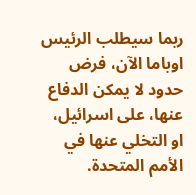ربما سيطلب الرئيس اوباما الآن، فرض حدود لا يمكن الدفاع عنها، على اسرائيل، او التخلي عنها في الأمم المتحدة.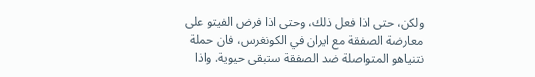ولكن، حتى اذا فعل ذلك، وحتى اذا فرض الفيتو على معارضة الصفقة مع ايران في الكونغرس، فان حملة نتنياهو المتواصلة ضد الصفقة ستبقى حيوية. واذا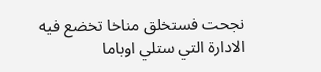نجحت فستخلق مناخا تخضع فيه الادارة التي ستلي اوباما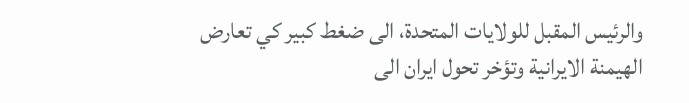والرئيس المقبل للولايات المتحدة، الى ضغط كبير كي تعارض الهيمنة الايرانية وتؤخر تحول ايران الى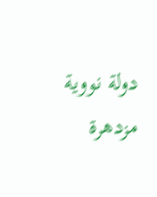دولة نووية مزدهرة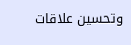وتحسين علاقات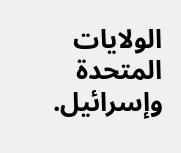الولايات المتحدة وإسرائيل.